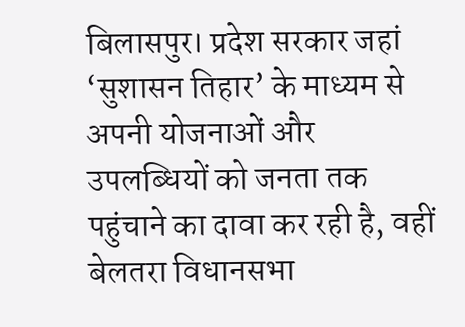बिलासपुर। प्रदेश सरकार जहां ‘सुशासन तिहार’ के माध्यम से अपनी योजनाओं और उपलब्धियों को जनता तक पहुंचाने का दावा कर रही है, वहीं बेलतरा विधानसभा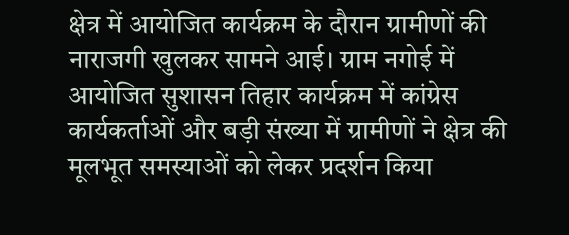क्षेत्र में आयोजित कार्यक्रम के दौरान ग्रामीणों की नाराजगी खुलकर सामने आई। ग्राम नगोई में आयोजित सुशासन तिहार कार्यक्रम में कांग्रेस कार्यकर्ताओं और बड़ी संख्या में ग्रामीणों ने क्षेत्र की मूलभूत समस्याओं को लेकर प्रदर्शन किया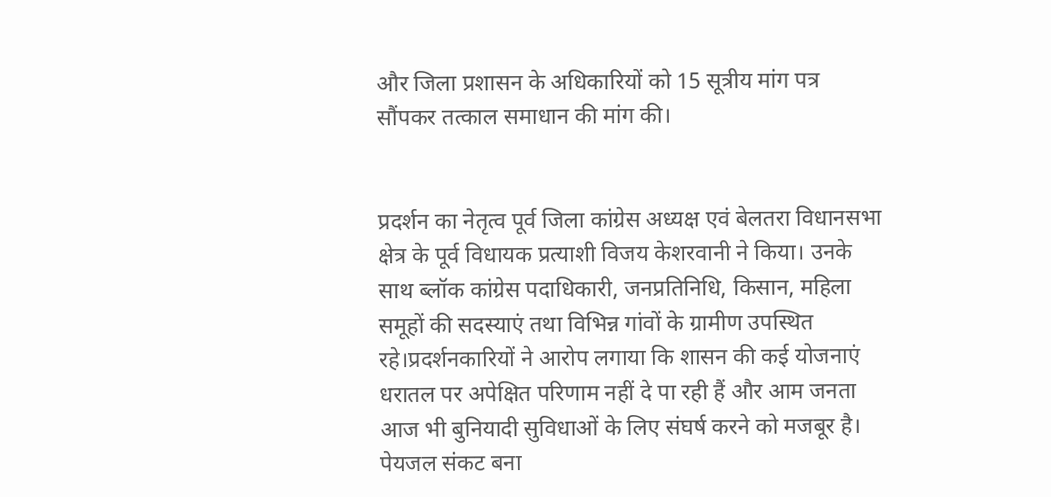और जिला प्रशासन के अधिकारियों को 15 सूत्रीय मांग पत्र सौंपकर तत्काल समाधान की मांग की।


प्रदर्शन का नेतृत्व पूर्व जिला कांग्रेस अध्यक्ष एवं बेलतरा विधानसभा क्षेत्र के पूर्व विधायक प्रत्याशी विजय केशरवानी ने किया। उनके साथ ब्लॉक कांग्रेस पदाधिकारी, जनप्रतिनिधि, किसान, महिला समूहों की सदस्याएं तथा विभिन्न गांवों के ग्रामीण उपस्थित रहे।प्रदर्शनकारियों ने आरोप लगाया कि शासन की कई योजनाएं धरातल पर अपेक्षित परिणाम नहीं दे पा रही हैं और आम जनता आज भी बुनियादी सुविधाओं के लिए संघर्ष करने को मजबूर है।
पेयजल संकट बना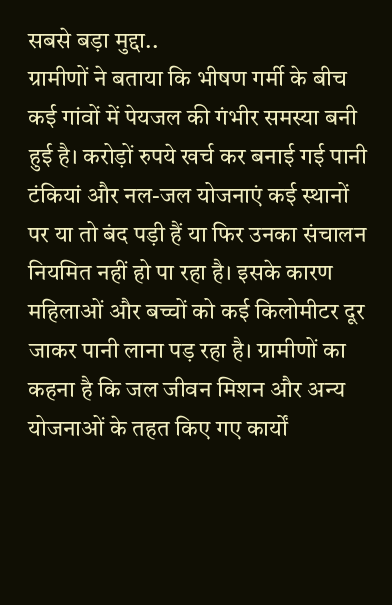सबसे बड़ा मुद्दा..
ग्रामीणों ने बताया कि भीषण गर्मी के बीच कई गांवों में पेयजल की गंभीर समस्या बनी हुई है। करोड़ों रुपये खर्च कर बनाई गई पानी टंकियां और नल-जल योजनाएं कई स्थानों पर या तो बंद पड़ी हैं या फिर उनका संचालन नियमित नहीं हो पा रहा है। इसके कारण महिलाओं और बच्चों को कई किलोमीटर दूर जाकर पानी लाना पड़ रहा है। ग्रामीणों का कहना है कि जल जीवन मिशन और अन्य योजनाओं के तहत किए गए कार्यों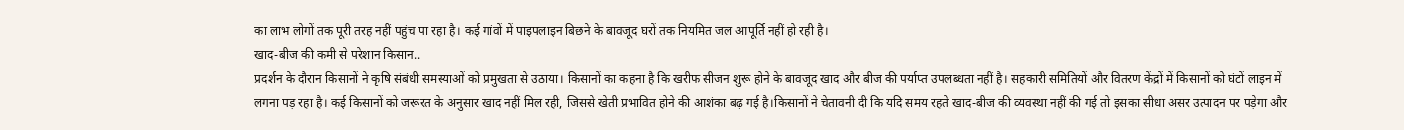का लाभ लोगों तक पूरी तरह नहीं पहुंच पा रहा है। कई गांवों में पाइपलाइन बिछने के बावजूद घरों तक नियमित जल आपूर्ति नहीं हो रही है।
खाद-बीज की कमी से परेशान किसान..
प्रदर्शन के दौरान किसानों ने कृषि संबंधी समस्याओं को प्रमुखता से उठाया। किसानों का कहना है कि खरीफ सीजन शुरू होने के बावजूद खाद और बीज की पर्याप्त उपलब्धता नहीं है। सहकारी समितियों और वितरण केंद्रों में किसानों को घंटों लाइन में लगना पड़ रहा है। कई किसानों को जरूरत के अनुसार खाद नहीं मिल रही, जिससे खेती प्रभावित होने की आशंका बढ़ गई है।किसानों ने चेतावनी दी कि यदि समय रहते खाद-बीज की व्यवस्था नहीं की गई तो इसका सीधा असर उत्पादन पर पड़ेगा और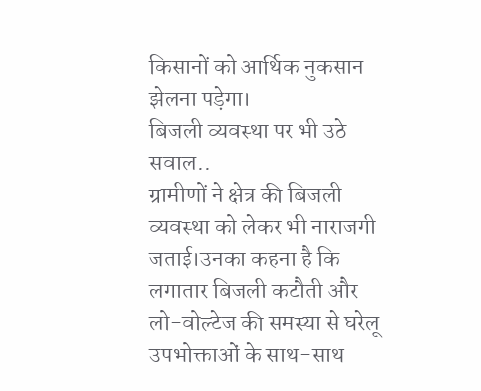किसानों को आर्थिक नुकसान झेलना पड़ेगा।
बिजली व्यवस्था पर भी उठे सवाल..
ग्रामीणों ने क्षेत्र की बिजली व्यवस्था को लेकर भी नाराजगी जताई।उनका कहना है कि लगातार बिजली कटौती और लो-वोल्टेज की समस्या से घरेलू उपभोक्ताओं के साथ-साथ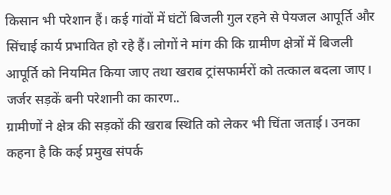किसान भी परेशान हैं। कई गांवों में घंटों बिजली गुल रहने से पेयजल आपूर्ति और सिंचाई कार्य प्रभावित हो रहे हैं। लोगों ने मांग की कि ग्रामीण क्षेत्रों में बिजली आपूर्ति को नियमित किया जाए तथा खराब ट्रांसफार्मरों को तत्काल बदला जाए।
जर्जर सड़कें बनी परेशानी का कारण..
ग्रामीणों ने क्षेत्र की सड़कों की खराब स्थिति को लेकर भी चिंता जताई। उनका कहना है कि कई प्रमुख संपर्क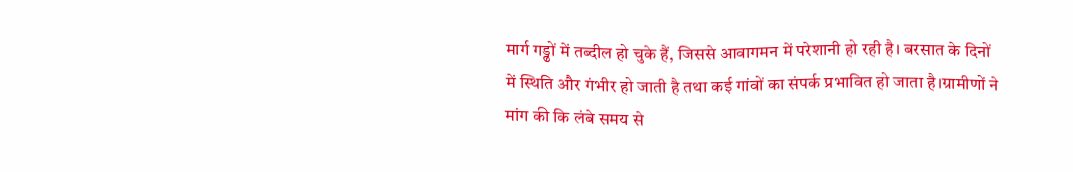मार्ग गड्ढों में तब्दील हो चुके हैं, जिससे आवागमन में परेशानी हो रही है। बरसात के दिनों में स्थिति और गंभीर हो जाती है तथा कई गांवों का संपर्क प्रभावित हो जाता है।ग्रामीणों ने मांग की कि लंबे समय से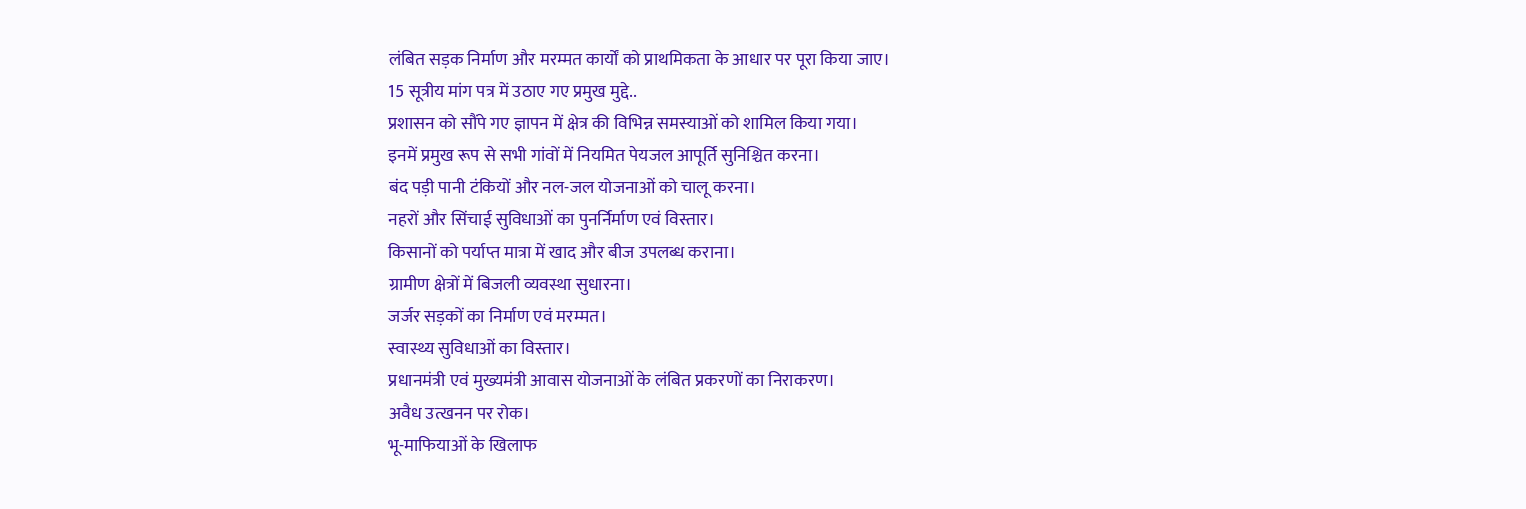लंबित सड़क निर्माण और मरम्मत कार्यों को प्राथमिकता के आधार पर पूरा किया जाए।
15 सूत्रीय मांग पत्र में उठाए गए प्रमुख मुद्दे..
प्रशासन को सौंपे गए ज्ञापन में क्षेत्र की विभिन्न समस्याओं को शामिल किया गया।
इनमें प्रमुख रूप से सभी गांवों में नियमित पेयजल आपूर्ति सुनिश्चित करना।
बंद पड़ी पानी टंकियों और नल-जल योजनाओं को चालू करना।
नहरों और सिंचाई सुविधाओं का पुनर्निर्माण एवं विस्तार।
किसानों को पर्याप्त मात्रा में खाद और बीज उपलब्ध कराना।
ग्रामीण क्षेत्रों में बिजली व्यवस्था सुधारना।
जर्जर सड़कों का निर्माण एवं मरम्मत।
स्वास्थ्य सुविधाओं का विस्तार।
प्रधानमंत्री एवं मुख्यमंत्री आवास योजनाओं के लंबित प्रकरणों का निराकरण।
अवैध उत्खनन पर रोक।
भू-माफियाओं के खिलाफ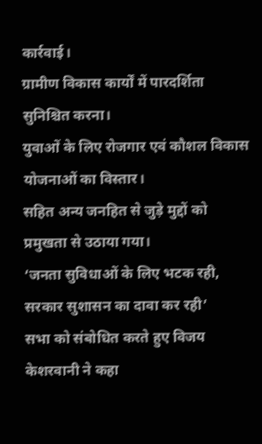कार्रवाई।
ग्रामीण विकास कार्यों में पारदर्शिता सुनिश्चित करना।
युवाओं के लिए रोजगार एवं कौशल विकास योजनाओं का विस्तार।
सहित अन्य जनहित से जुड़े मुद्दों को प्रमुखता से उठाया गया।
‘जनता सुविधाओं के लिए भटक रही, सरकार सुशासन का दावा कर रही’
सभा को संबोधित करते हुए विजय केशरवानी ने कहा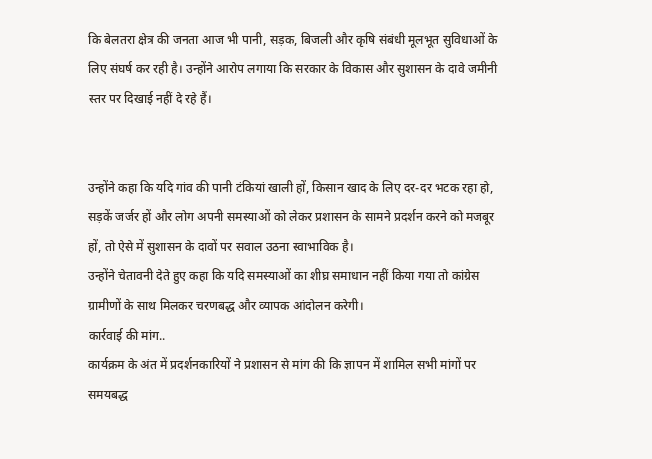कि बेलतरा क्षेत्र की जनता आज भी पानी, सड़क, बिजली और कृषि संबंधी मूलभूत सुविधाओं के लिए संघर्ष कर रही है। उन्होंने आरोप लगाया कि सरकार के विकास और सुशासन के दावे जमीनी स्तर पर दिखाई नहीं दे रहे हैं।


उन्होंने कहा कि यदि गांव की पानी टंकियां खाली हों, किसान खाद के लिए दर-दर भटक रहा हो, सड़कें जर्जर हों और लोग अपनी समस्याओं को लेकर प्रशासन के सामने प्रदर्शन करने को मजबूर हों, तो ऐसे में सुशासन के दावों पर सवाल उठना स्वाभाविक है।
उन्होंने चेतावनी देते हुए कहा कि यदि समस्याओं का शीघ्र समाधान नहीं किया गया तो कांग्रेस ग्रामीणों के साथ मिलकर चरणबद्ध और व्यापक आंदोलन करेगी।
कार्रवाई की मांग..
कार्यक्रम के अंत में प्रदर्शनकारियों ने प्रशासन से मांग की कि ज्ञापन में शामिल सभी मांगों पर समयबद्ध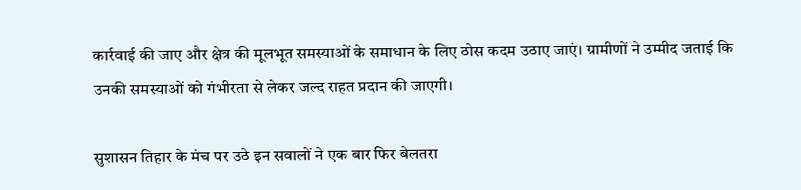कार्रवाई की जाए और क्षेत्र की मूलभूत समस्याओं के समाधान के लिए ठोस कदम उठाए जाएं। ग्रामीणों ने उम्मीद जताई कि उनकी समस्याओं को गंभीरता से लेकर जल्द राहत प्रदान की जाएगी।

सुशासन तिहार के मंच पर उठे इन सवालों ने एक बार फिर बेलतरा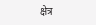क्षेत्र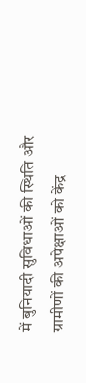में बुनियादी सुविधाओं की स्थिति और ग्रामीणों की अपेक्षाओं को केंद्र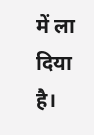में ला दिया है।